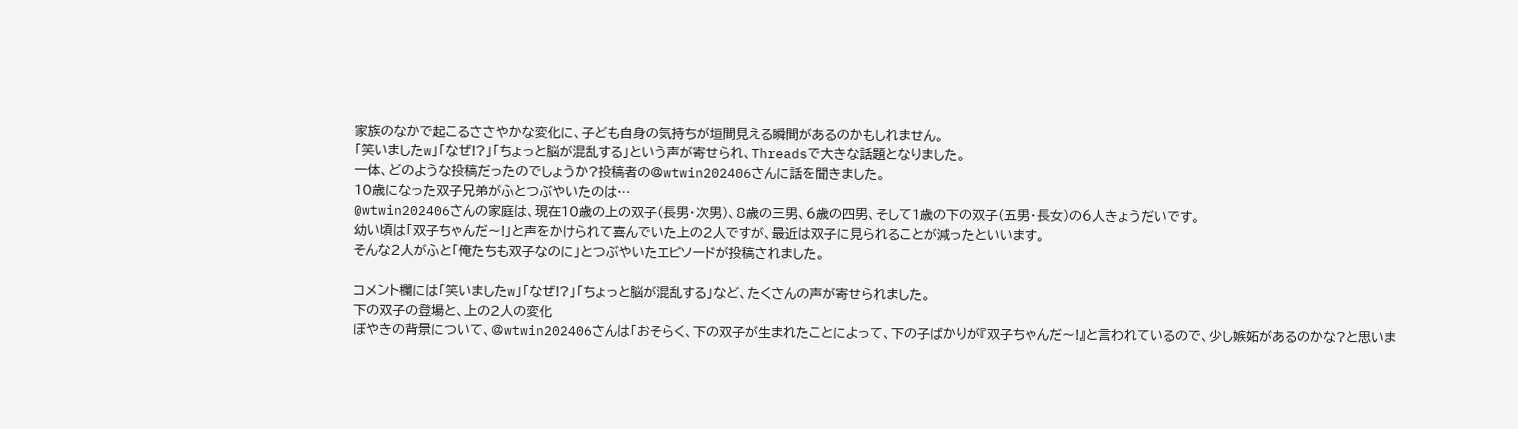家族のなかで起こるささやかな変化に、子ども自身の気持ちが垣間見える瞬間があるのかもしれません。
「笑いましたw」「なぜ!?」「ちょっと脳が混乱する」という声が寄せられ、Threadsで大きな話題となりました。
一体、どのような投稿だったのでしょうか?投稿者の@wtwin202406さんに話を聞きました。
10歳になった双子兄弟がふとつぶやいたのは…
@wtwin202406さんの家庭は、現在10歳の上の双子(長男・次男)、8歳の三男、6歳の四男、そして1歳の下の双子(五男・長女)の6人きょうだいです。
幼い頃は「双子ちゃんだ〜!」と声をかけられて喜んでいた上の2人ですが、最近は双子に見られることが減ったといいます。
そんな2人がふと「俺たちも双子なのに」とつぶやいたエピソードが投稿されました。

コメント欄には「笑いましたw」「なぜ!?」「ちょっと脳が混乱する」など、たくさんの声が寄せられました。
下の双子の登場と、上の2人の変化
ぼやきの背景について、@wtwin202406さんは「おそらく、下の双子が生まれたことによって、下の子ばかりが『双子ちゃんだ〜!』と言われているので、少し嫉妬があるのかな?と思いま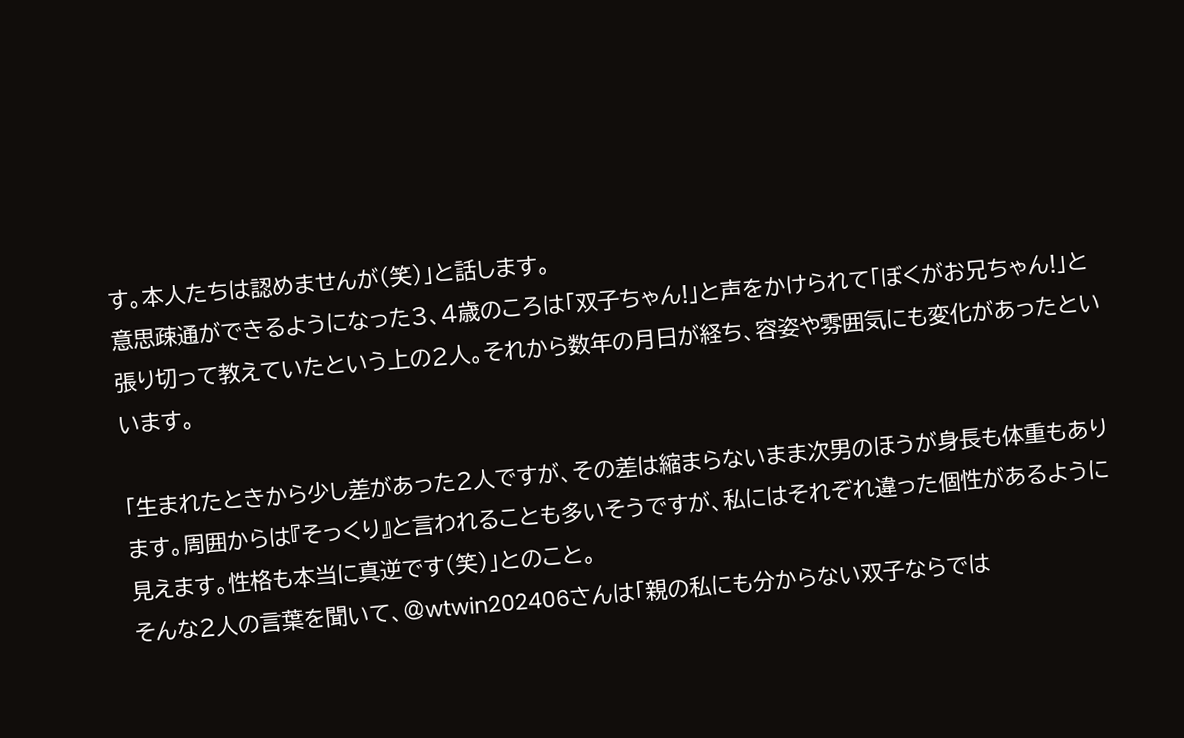す。本人たちは認めませんが(笑)」と話します。
意思疎通ができるようになった3、4歳のころは「双子ちゃん!」と声をかけられて「ぼくがお兄ちゃん!」と張り切って教えていたという上の2人。それから数年の月日が経ち、容姿や雰囲気にも変化があったといいます。

「生まれたときから少し差があった2人ですが、その差は縮まらないまま次男のほうが身長も体重もあります。周囲からは『そっくり』と言われることも多いそうですが、私にはそれぞれ違った個性があるように見えます。性格も本当に真逆です(笑)」とのこと。
そんな2人の言葉を聞いて、@wtwin202406さんは「親の私にも分からない双子ならでは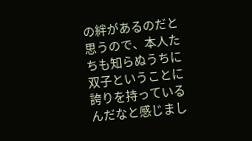の絆があるのだと思うので、本人たちも知らぬうちに双子ということに誇りを持っているんだなと感じまし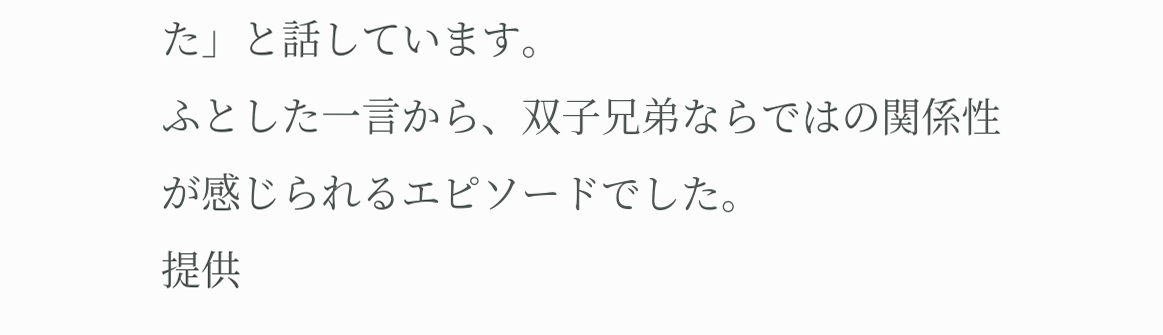た」と話しています。
ふとした一言から、双子兄弟ならではの関係性が感じられるエピソードでした。
提供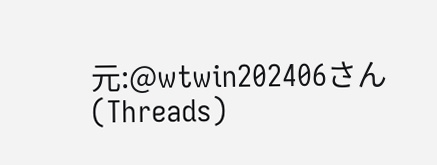元:@wtwin202406さん(Threads)